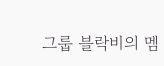그룹 블락비의 멤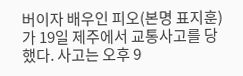버이자 배우인 피오(본명 표지훈)가 19일 제주에서 교통사고를 당했다. 사고는 오후 9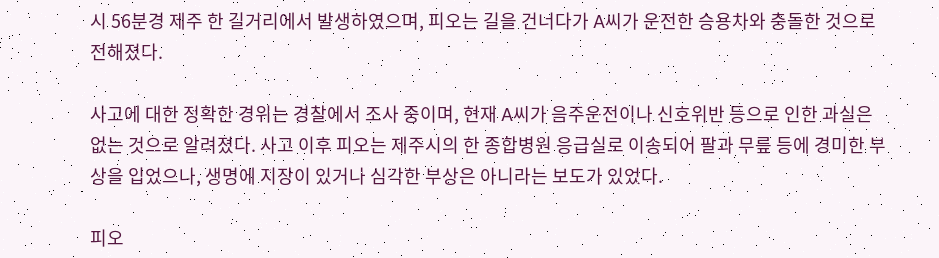시 56분경 제주 한 길거리에서 발생하였으며, 피오는 길을 건너다가 A씨가 운전한 승용차와 충돌한 것으로 전해졌다.

사고에 대한 정확한 경위는 경찰에서 조사 중이며, 현재 A씨가 음주운전이나 신호위반 등으로 인한 과실은 없는 것으로 알려졌다. 사고 이후 피오는 제주시의 한 종합병원 응급실로 이송되어 팔과 무릎 등에 경미한 부상을 입었으나, 생명에 지장이 있거나 심각한 부상은 아니라는 보도가 있었다.

피오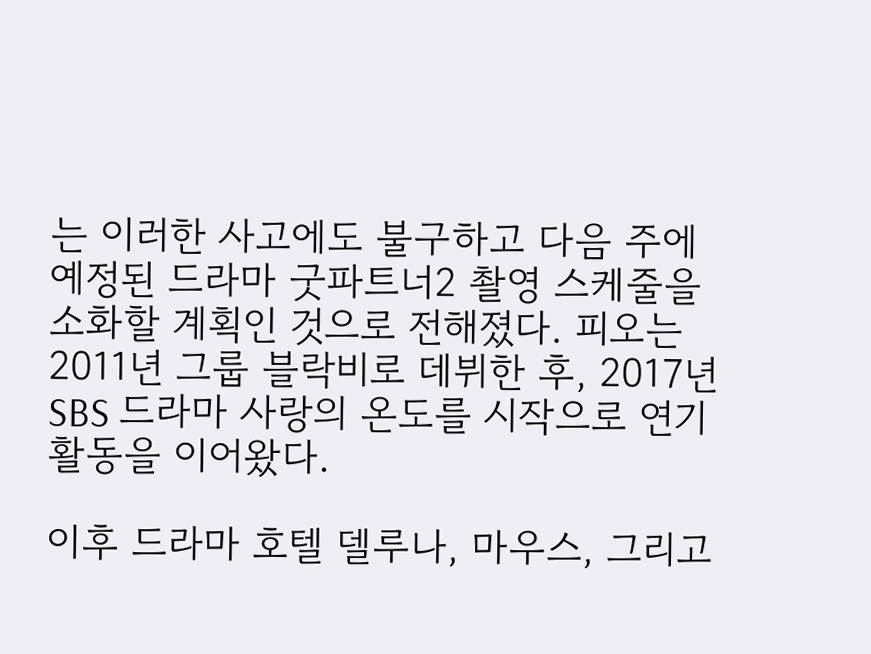는 이러한 사고에도 불구하고 다음 주에 예정된 드라마 굿파트너2 촬영 스케줄을 소화할 계획인 것으로 전해졌다. 피오는 2011년 그룹 블락비로 데뷔한 후, 2017년 SBS 드라마 사랑의 온도를 시작으로 연기 활동을 이어왔다.

이후 드라마 호텔 델루나, 마우스, 그리고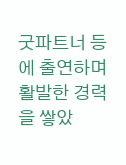굿파트너 등에 출연하며 활발한 경력을 쌓았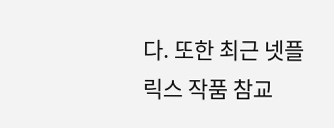다. 또한 최근 넷플릭스 작품 참교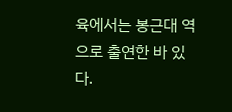육에서는 봉근대 역으로 출연한 바 있다.